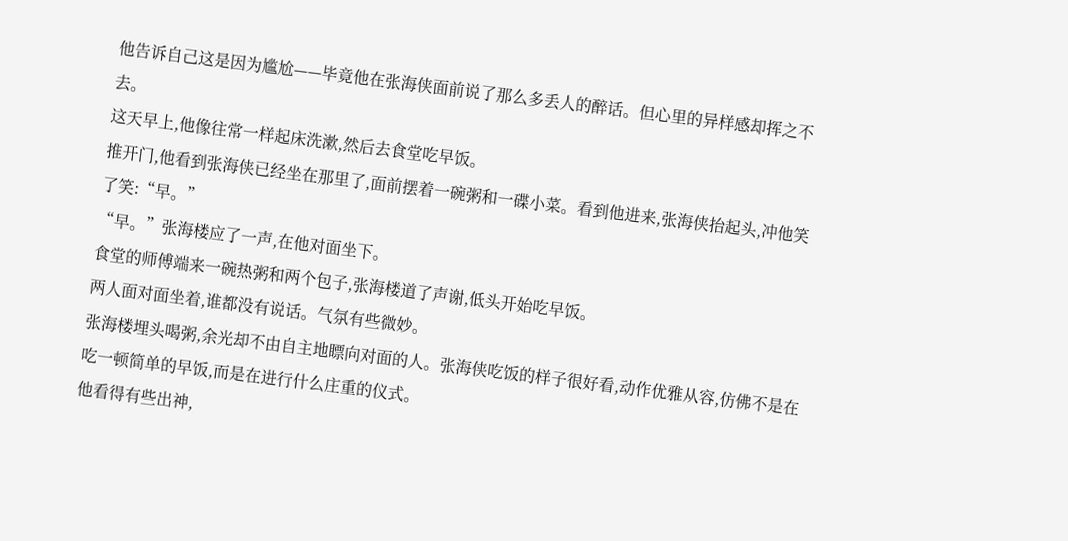他告诉自己这是因为尴尬——毕竟他在张海侠面前说了那么多丢人的醉话。但心里的异样感却挥之不去。
这天早上,他像往常一样起床洗漱,然后去食堂吃早饭。
推开门,他看到张海侠已经坐在那里了,面前摆着一碗粥和一碟小菜。看到他进来,张海侠抬起头,冲他笑了笑:“早。”
“早。”张海楼应了一声,在他对面坐下。
食堂的师傅端来一碗热粥和两个包子,张海楼道了声谢,低头开始吃早饭。
两人面对面坐着,谁都没有说话。气氛有些微妙。
张海楼埋头喝粥,余光却不由自主地瞟向对面的人。张海侠吃饭的样子很好看,动作优雅从容,仿佛不是在吃一顿简单的早饭,而是在进行什么庄重的仪式。
他看得有些出神,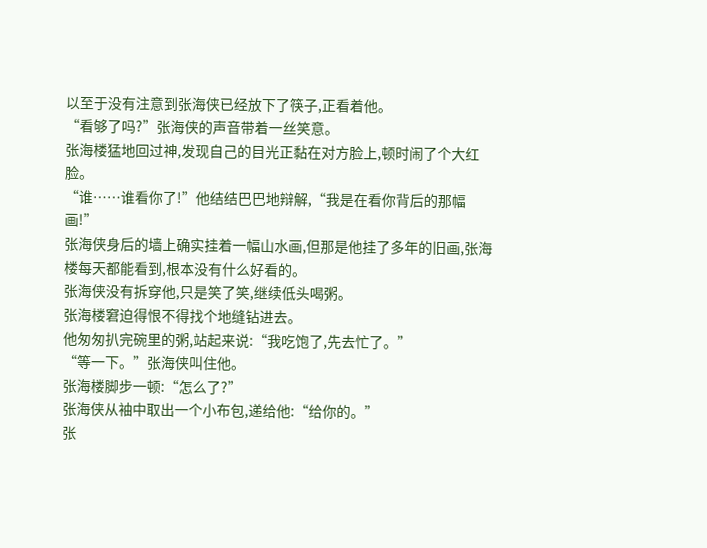以至于没有注意到张海侠已经放下了筷子,正看着他。
“看够了吗?”张海侠的声音带着一丝笑意。
张海楼猛地回过神,发现自己的目光正黏在对方脸上,顿时闹了个大红脸。
“谁……谁看你了!”他结结巴巴地辩解,“我是在看你背后的那幅画!”
张海侠身后的墙上确实挂着一幅山水画,但那是他挂了多年的旧画,张海楼每天都能看到,根本没有什么好看的。
张海侠没有拆穿他,只是笑了笑,继续低头喝粥。
张海楼窘迫得恨不得找个地缝钻进去。
他匆匆扒完碗里的粥,站起来说:“我吃饱了,先去忙了。”
“等一下。”张海侠叫住他。
张海楼脚步一顿:“怎么了?”
张海侠从袖中取出一个小布包,递给他:“给你的。”
张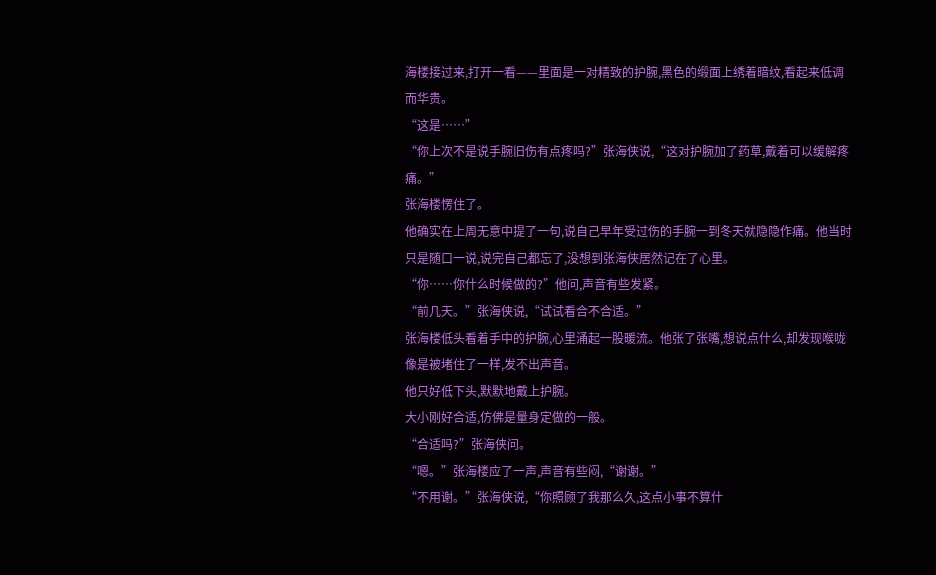海楼接过来,打开一看——里面是一对精致的护腕,黑色的缎面上绣着暗纹,看起来低调而华贵。
“这是……”
“你上次不是说手腕旧伤有点疼吗?”张海侠说,“这对护腕加了药草,戴着可以缓解疼痛。”
张海楼愣住了。
他确实在上周无意中提了一句,说自己早年受过伤的手腕一到冬天就隐隐作痛。他当时只是随口一说,说完自己都忘了,没想到张海侠居然记在了心里。
“你……你什么时候做的?”他问,声音有些发紧。
“前几天。”张海侠说,“试试看合不合适。”
张海楼低头看着手中的护腕,心里涌起一股暖流。他张了张嘴,想说点什么,却发现喉咙像是被堵住了一样,发不出声音。
他只好低下头,默默地戴上护腕。
大小刚好合适,仿佛是量身定做的一般。
“合适吗?”张海侠问。
“嗯。”张海楼应了一声,声音有些闷,“谢谢。”
“不用谢。”张海侠说,“你照顾了我那么久,这点小事不算什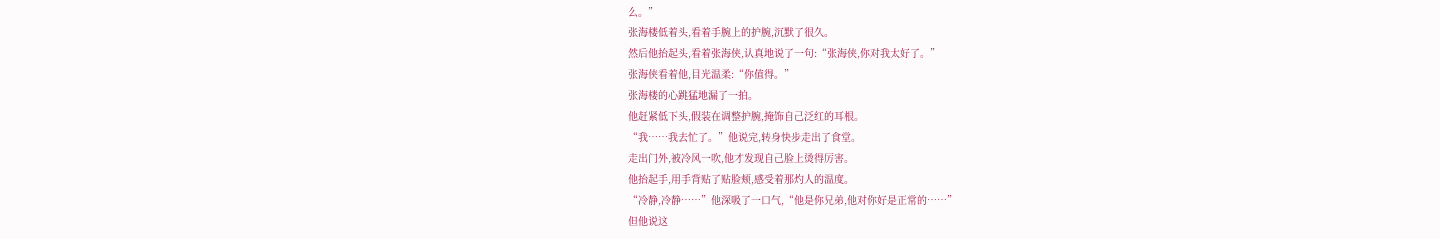么。”
张海楼低着头,看着手腕上的护腕,沉默了很久。
然后他抬起头,看着张海侠,认真地说了一句:“张海侠,你对我太好了。”
张海侠看着他,目光温柔:“你值得。”
张海楼的心跳猛地漏了一拍。
他赶紧低下头,假装在调整护腕,掩饰自己泛红的耳根。
“我……我去忙了。”他说完,转身快步走出了食堂。
走出门外,被冷风一吹,他才发现自己脸上烫得厉害。
他抬起手,用手背贴了贴脸颊,感受着那灼人的温度。
“冷静,冷静……”他深吸了一口气,“他是你兄弟,他对你好是正常的……”
但他说这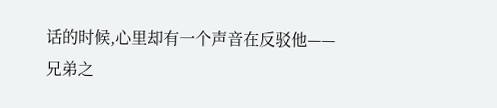话的时候,心里却有一个声音在反驳他——
兄弟之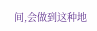间,会做到这种地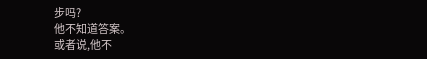步吗?
他不知道答案。
或者说,他不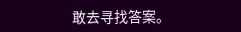敢去寻找答案。